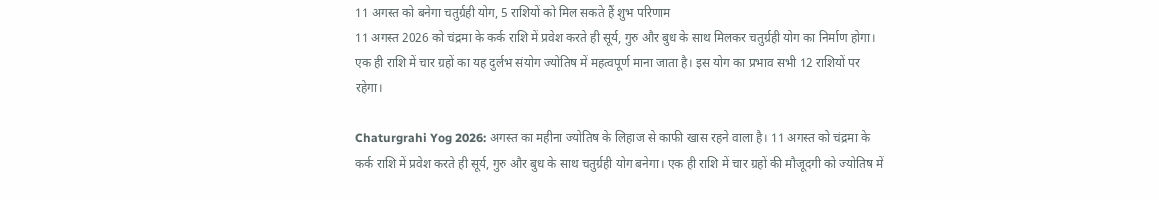11 अगस्त को बनेगा चतुर्ग्रही योग, 5 राशियों को मिल सकते हैं शुभ परिणाम
11 अगस्त 2026 को चंद्रमा के कर्क राशि में प्रवेश करते ही सूर्य, गुरु और बुध के साथ मिलकर चतुर्ग्रही योग का निर्माण होगा। एक ही राशि में चार ग्रहों का यह दुर्लभ संयोग ज्योतिष में महत्वपूर्ण माना जाता है। इस योग का प्रभाव सभी 12 राशियों पर रहेगा।

Chaturgrahi Yog 2026: अगस्त का महीना ज्योतिष के लिहाज से काफी खास रहने वाला है। 11 अगस्त को चंद्रमा के कर्क राशि में प्रवेश करते ही सूर्य, गुरु और बुध के साथ चतुर्ग्रही योग बनेगा। एक ही राशि में चार ग्रहों की मौजूदगी को ज्योतिष में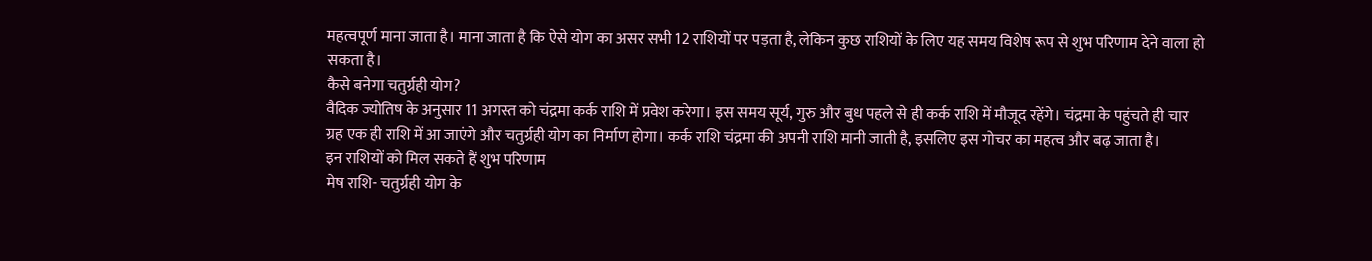महत्वपूर्ण माना जाता है। माना जाता है कि ऐसे योग का असर सभी 12 राशियों पर पड़ता है, लेकिन कुछ राशियों के लिए यह समय विशेष रूप से शुभ परिणाम देने वाला हो सकता है।
कैसे बनेगा चतुर्ग्रही योग?
वैदिक ज्योतिष के अनुसार 11 अगस्त को चंद्रमा कर्क राशि में प्रवेश करेगा। इस समय सूर्य, गुरु और बुध पहले से ही कर्क राशि में मौजूद रहेंगे। चंद्रमा के पहुंचते ही चार ग्रह एक ही राशि में आ जाएंगे और चतुर्ग्रही योग का निर्माण होगा। कर्क राशि चंद्रमा की अपनी राशि मानी जाती है, इसलिए इस गोचर का महत्व और बढ़ जाता है।
इन राशियों को मिल सकते हैं शुभ परिणाम
मेष राशि- चतुर्ग्रही योग के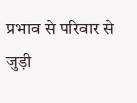प्रभाव से परिवार से जुड़ी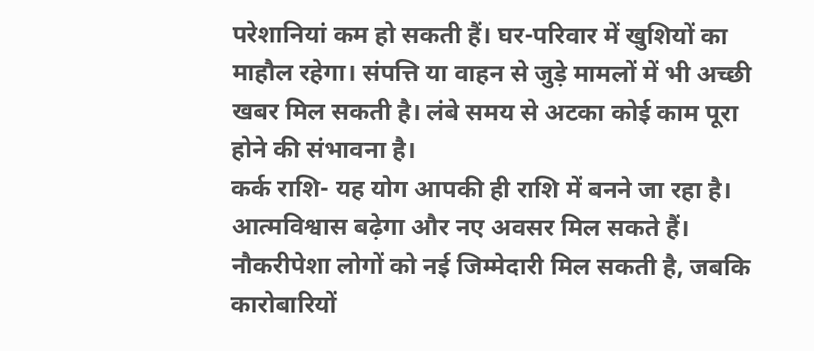परेशानियां कम हो सकती हैं। घर-परिवार में खुशियों का माहौल रहेगा। संपत्ति या वाहन से जुड़े मामलों में भी अच्छी खबर मिल सकती है। लंबे समय से अटका कोई काम पूरा होने की संभावना है।
कर्क राशि- यह योग आपकी ही राशि में बनने जा रहा है। आत्मविश्वास बढ़ेगा और नए अवसर मिल सकते हैं। नौकरीपेशा लोगों को नई जिम्मेदारी मिल सकती है, जबकि कारोबारियों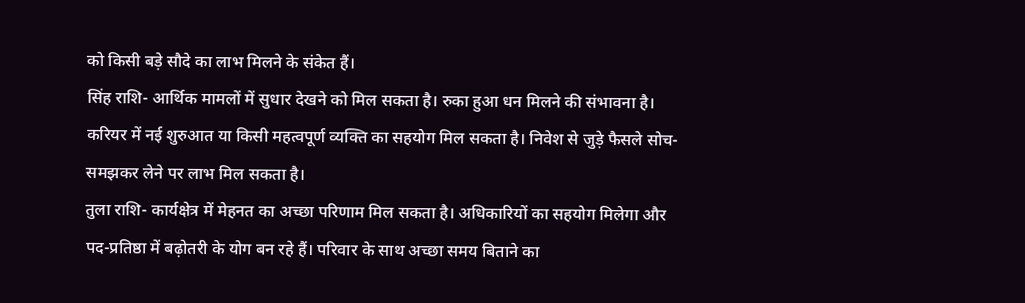को किसी बड़े सौदे का लाभ मिलने के संकेत हैं।
सिंह राशि- आर्थिक मामलों में सुधार देखने को मिल सकता है। रुका हुआ धन मिलने की संभावना है। करियर में नई शुरुआत या किसी महत्वपूर्ण व्यक्ति का सहयोग मिल सकता है। निवेश से जुड़े फैसले सोच-समझकर लेने पर लाभ मिल सकता है।
तुला राशि- कार्यक्षेत्र में मेहनत का अच्छा परिणाम मिल सकता है। अधिकारियों का सहयोग मिलेगा और पद-प्रतिष्ठा में बढ़ोतरी के योग बन रहे हैं। परिवार के साथ अच्छा समय बिताने का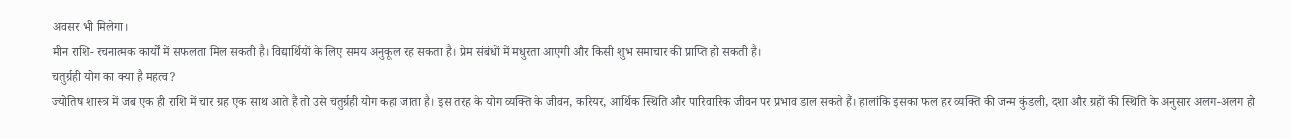अवसर भी मिलेगा।
मीन राशि- रचनात्मक कार्यों में सफलता मिल सकती है। विद्यार्थियों के लिए समय अनुकूल रह सकता है। प्रेम संबंधों में मधुरता आएगी और किसी शुभ समाचार की प्राप्ति हो सकती है।
चतुर्ग्रही योग का क्या है महत्व?
ज्योतिष शास्त्र में जब एक ही राशि में चार ग्रह एक साथ आते हैं तो उसे चतुर्ग्रही योग कहा जाता है। इस तरह के योग व्यक्ति के जीवन, करियर, आर्थिक स्थिति और पारिवारिक जीवन पर प्रभाव डाल सकते हैं। हालांकि इसका फल हर व्यक्ति की जन्म कुंडली, दशा और ग्रहों की स्थिति के अनुसार अलग-अलग हो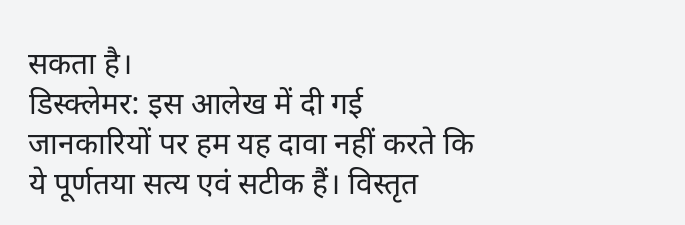सकता है।
डिस्क्लेमर: इस आलेख में दी गई जानकारियों पर हम यह दावा नहीं करते कि ये पूर्णतया सत्य एवं सटीक हैं। विस्तृत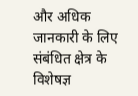और अधिक जानकारी के लिए संबंधित क्षेत्र के विशेषज्ञ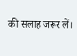की सलाह जरूर लें।